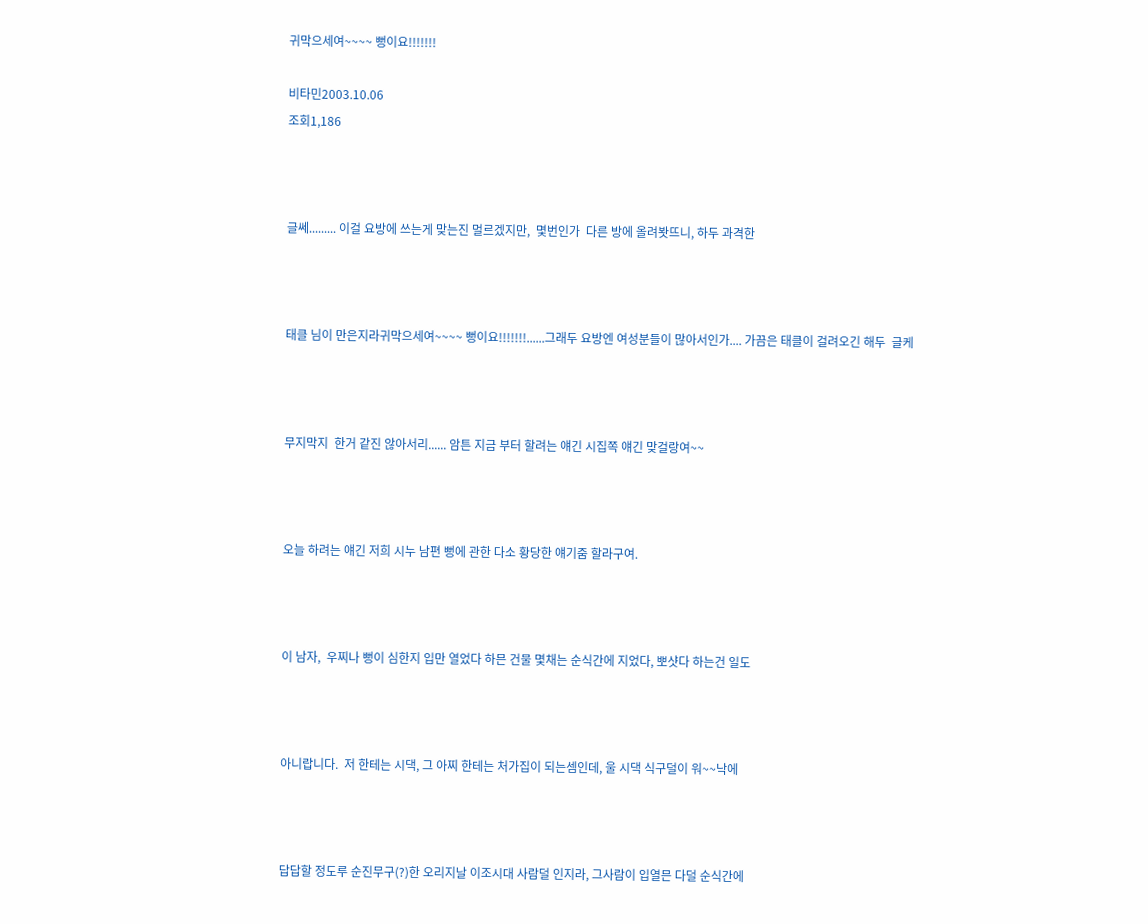귀막으세여~~~~ 뻥이요!!!!!!!

비타민2003.10.06
조회1,186



글쎄......... 이걸 요방에 쓰는게 맞는진 멀르겠지만,  몇번인가  다른 방에 올려봣뜨니, 하두 과격한



태클 님이 만은지라귀막으세여~~~~ 뻥이요!!!!!!!......그래두 요방엔 여성분들이 많아서인가.... 가끔은 태클이 걸려오긴 해두  글케



무지막지  한거 같진 않아서리...... 암튼 지금 부터 할려는 얘긴 시집쪽 얘긴 맞걸랑여~~



오늘 하려는 얘긴 저희 시누 남편 뻥에 관한 다소 황당한 얘기줌 할라구여.



이 남자,  우찌나 뻥이 심한지 입만 열었다 하믄 건물 몇채는 순식간에 지었다, 뽀샷다 하는건 일도



아니랍니다.  저 한테는 시댁, 그 아찌 한테는 처가집이 되는셈인데, 울 시댁 식구덜이 워~~낙에



답답할 정도루 순진무구(?)한 오리지날 이조시대 사람덜 인지라, 그사람이 입열믄 다덜 순식간에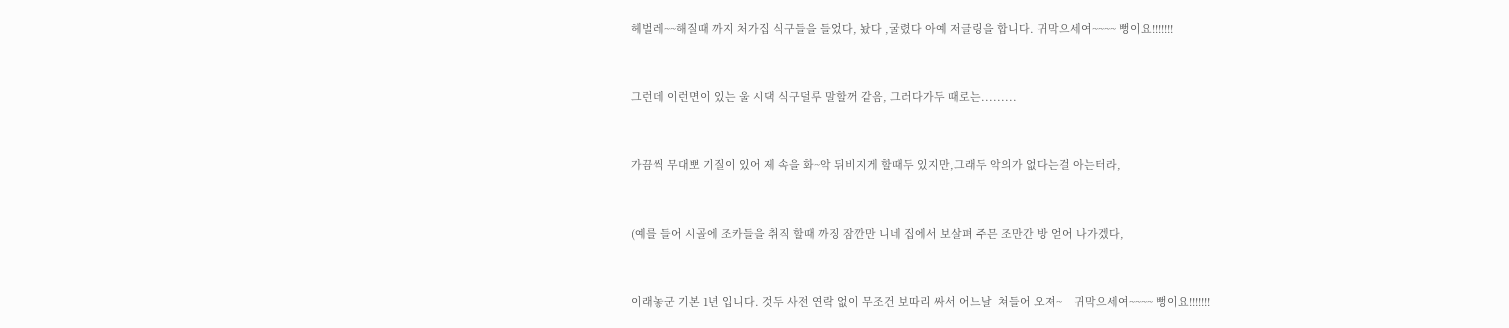헤벌레~~해질때 까지 처가집 식구들을 들었다, 놨다 ,굴렸다 아예 저글링을 합니다. 귀막으세여~~~~ 뻥이요!!!!!!!



그런데 이런면이 있는 울 시댁 식구덜루 말할꺼 같음, 그러다가두 때로는.........



가끔씩 무대뽀 기질이 있어 제 속을 화~악 뒤비지게 할때두 있지만,그래두 악의가 없다는걸 아는터라,



(예를 들어 시골에 조카들을 취직 할때 까징 잠깐만 니네 집에서 보살펴 주믄 조만간 방 얻어 나가겠다,



이래놓군 기본 1년 입니다. 것두 사전 연락 없이 무조건 보따리 싸서 어느날  쳐들어 오져~    귀막으세여~~~~ 뻥이요!!!!!!!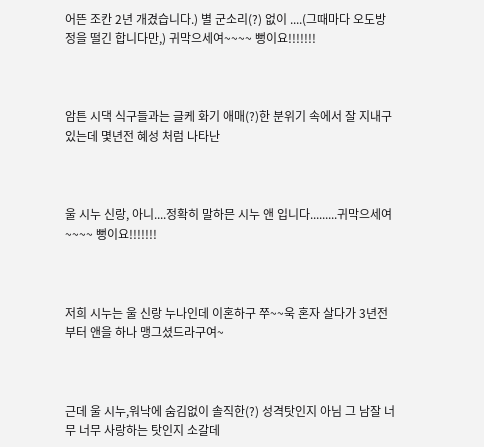어뜬 조칸 2년 개겼습니다.) 별 군소리(?) 없이 ....(그때마다 오도방정을 떨긴 합니다만,) 귀막으세여~~~~ 뻥이요!!!!!!!



암튼 시댁 식구들과는 글케 화기 애매(?)한 분위기 속에서 잘 지내구 있는데 몇년전 혜성 처럼 나타난



울 시누 신랑, 아니....정확히 말하믄 시누 앤 입니다.........귀막으세여~~~~ 뻥이요!!!!!!!



저희 시누는 울 신랑 누나인데 이혼하구 쭈~~욱 혼자 살다가 3년전 부터 앤을 하나 맹그셨드라구여~



근데 울 시누,워낙에 숨김없이 솔직한(?) 성격탓인지 아님 그 남잘 너무 너무 사랑하는 탓인지 소갈데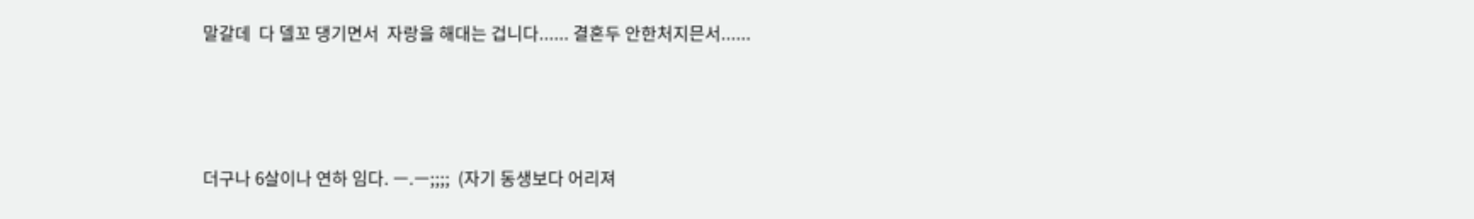말갈데  다 델꼬 댕기면서  자랑을 해대는 겁니다...... 결혼두 안한처지믄서......



더구나 6살이나 연하 임다. ㅡ.ㅡ;;;;  (자기 동생보다 어리져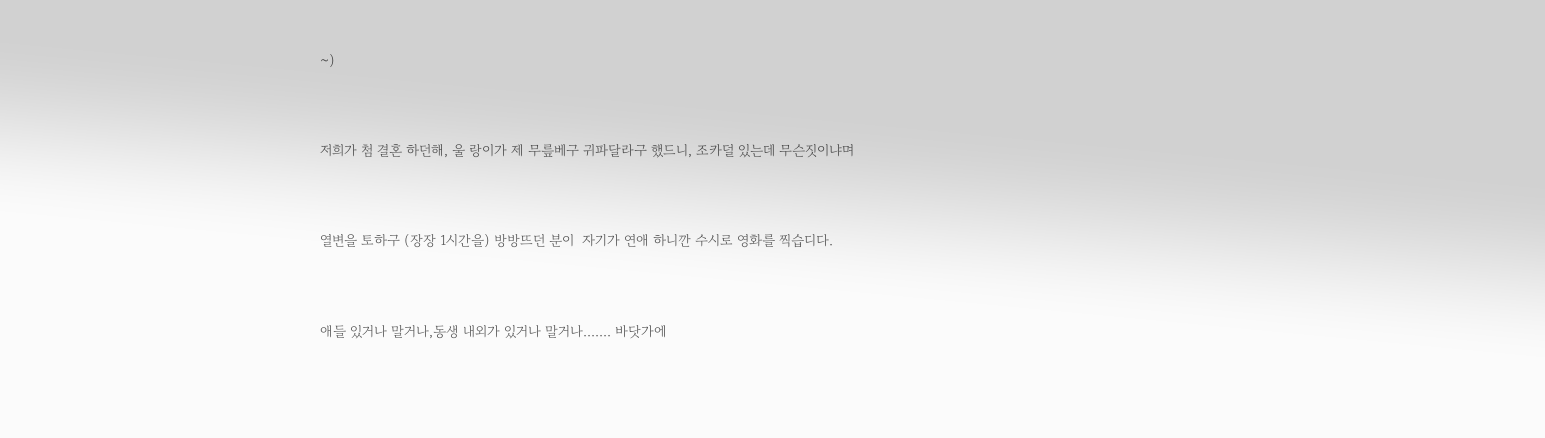~)



저희가 첨 결혼 하던해, 울 랑이가 제 무릎베구 귀파달라구 했드니, 조카덜 있는데 무슨짓이냐며



열변을 토하구 (장장 1시간을) 방방뜨던 분이  자기가 연애 하니깐 수시로 영화를 찍습디다.



애들 있거나 말거나,동생 내외가 있거나 말거나....... 바닷가에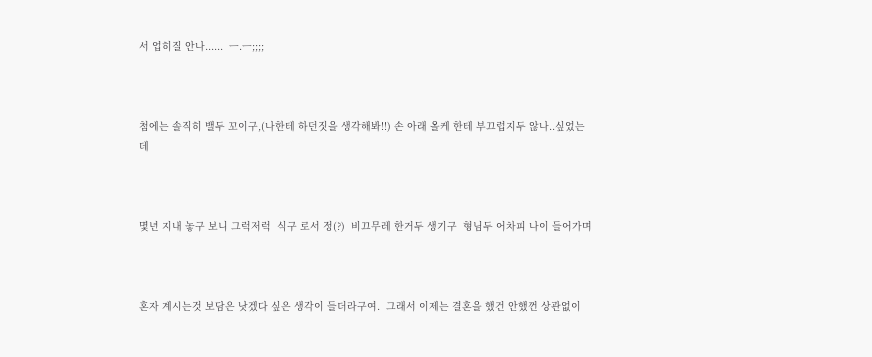서 업히질 안나......  ㅡ.ㅡ;;;;



첨에는 솔직히 밸두 꼬이구,(나한테 하던짓을 생각해봐!!) 손 아래 올케 한테 부끄럽지두 않나..싶었는데



몇년 지내 놓구 보니 그럭저럭  식구 로서 정(?)  비끄무레 한거두 생기구  형님두 어차피 나이 들어가며



혼자 계시는것 보담은 낫겠다 싶은 생각이 들더라구여.  그래서 이제는 결혼을 했건 안했껀 상관없이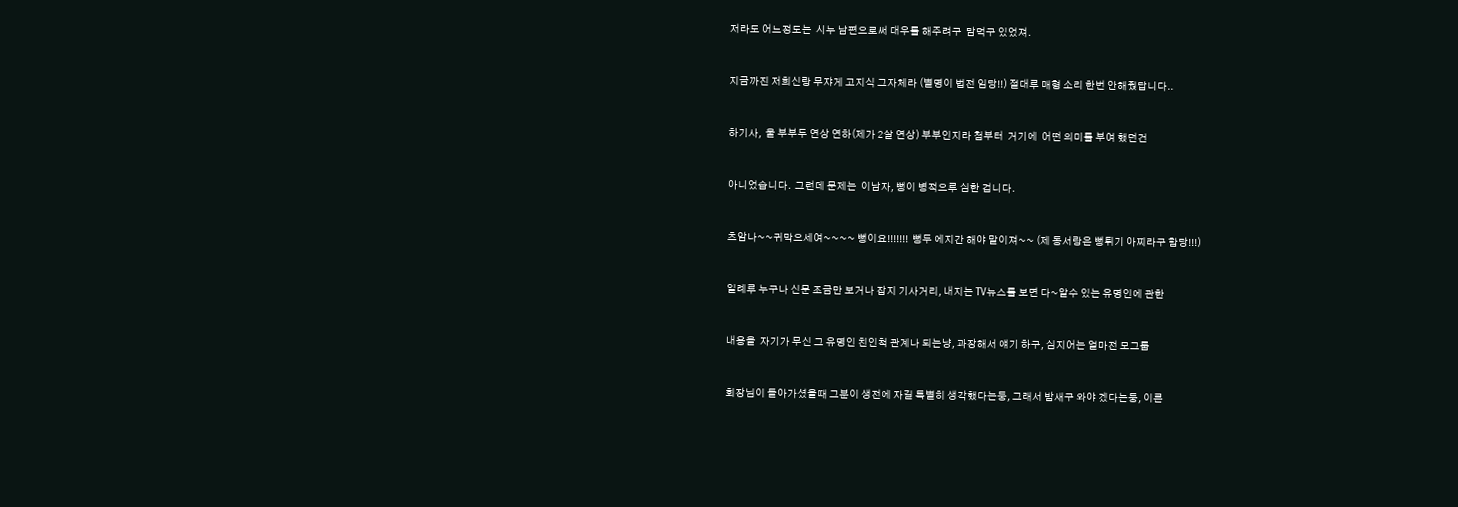저라도 어느정도는  시누 남편으로써 대우를 해주려구  맘먹구 있었져.



지금까진 저희신랑 무쟈게 고지식 그자체라 (별명이 법전 임당!!) 절대루 매형 소리 한번 안해줬답니다..



하기사,  울 부부두 연상 연하(제가 2살 연상) 부부인지라 첨부터  거기에  어떤 의미를 부여 했던건



아니었습니다.  그런데 문제는  이남자, 뻥이 병적으루 심한 겁니다.



츠암나~~귀막으세여~~~~ 뻥이요!!!!!!!  뻥두 에지간 해야 말이져~~ (제 동서랑은 뻥튀기 아찌라구 함당!!!)



일례루 누구나 신문 조금만 보거나 잡지 기사거리, 내지는 TV뉴스를 보면 다~알수 있는 유명인에 관한



내용을  자기가 무신 그 유명인 친인척 관계나 되는냥, 과장해서 얘기 하구, 심지어는 얼마전 모그룹



회장님이 돌아가셨을때 그분이 생전에 자길 특별히 생각했다는둥, 그래서 밤새구 와야 겠다는둥, 이른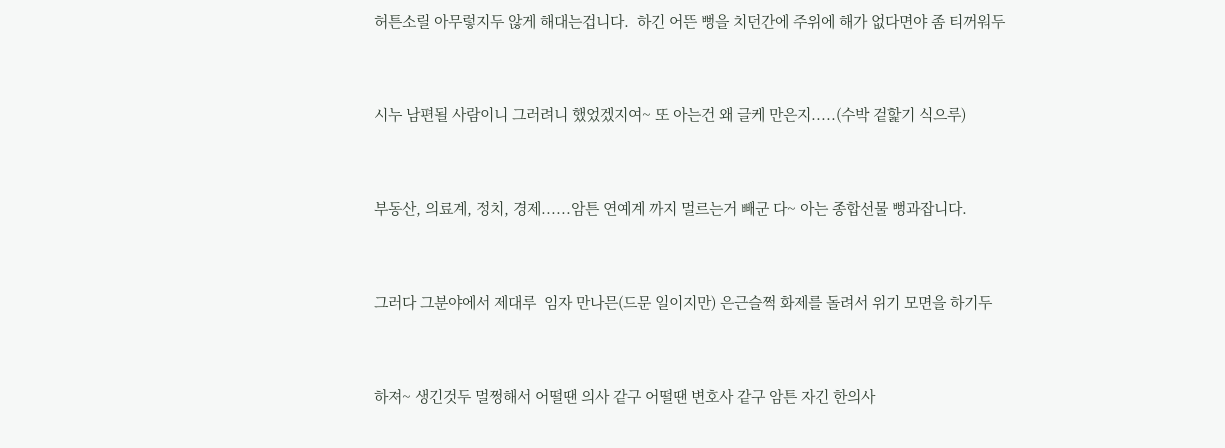허튼소릴 아무렇지두 않게 해대는겁니다.  하긴 어뜬 뻥을 치던간에 주위에 해가 없다면야 좀 티꺼워두



시누 남편될 사람이니 그러려니 했었겠지여~ 또 아는건 왜 글케 만은지.....(수박 겉핥기 식으루)



부동산, 의료계, 정치, 경제......암튼 연예계 까지 멀르는거 빼군 다~ 아는 종합선물 뻥과잡니다.



그러다 그분야에서 제대루  임자 만나믄(드문 일이지만) 은근슬쩍 화제를 돌려서 위기 모면을 하기두



하져~ 생긴것두 멀쩡해서 어떨땐 의사 같구 어떨땐 변호사 같구 암튼 자긴 한의사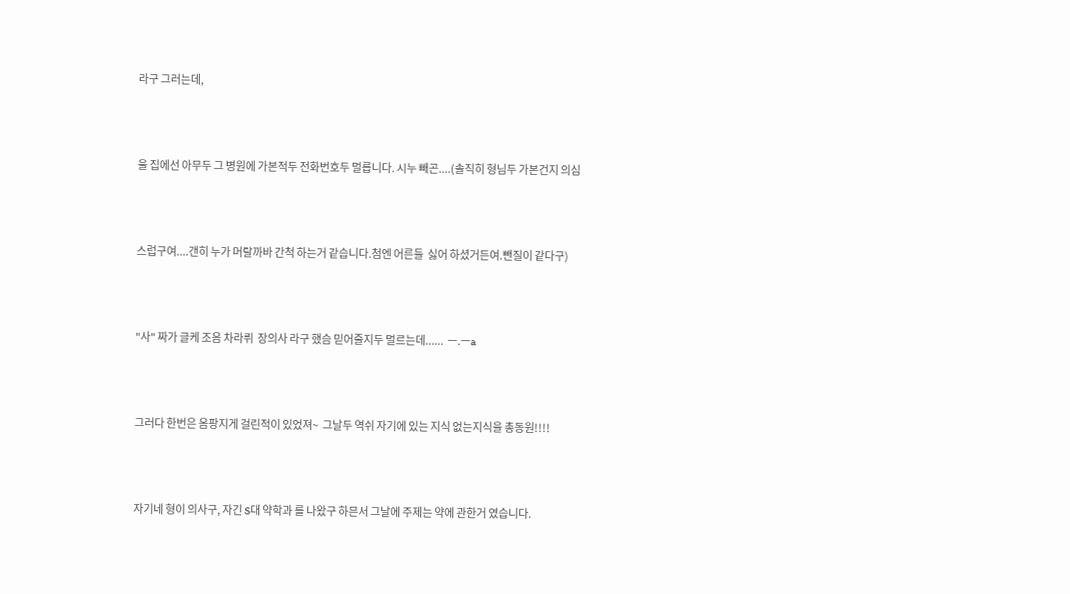라구 그러는데,



울 집에선 아무두 그 병원에 가본적두 전화번호두 멀릅니다. 시누 빼곤....(솔직히 형님두 가본건지 의심



스럽구여....갠히 누가 머랄까바 간척 하는거 같습니다.첨엔 어른들  싫어 하셨거든여.뺀질이 같다구)



"사" 짜가 글케 조음 차라뤼  장의사 라구 했슴 믿어줄지두 멀르는데......  ㅡ.ㅡa



그러다 한번은 옴팡지게 걸린적이 있었져~  그날두 역쉬 자기에 있는 지식 없는지식을 총동원!!!!



자기네 형이 의사구, 자긴 S대 약학과 를 나왔구 하믄서 그날에 주제는 약에 관한거 였습니다.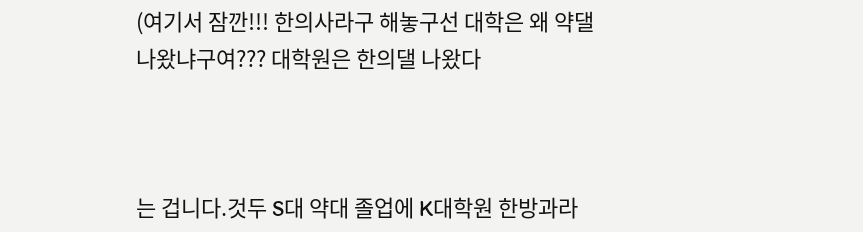(여기서 잠깐!!! 한의사라구 해놓구선 대학은 왜 약댈 나왔냐구여??? 대학원은 한의댈 나왔다



는 겁니다.것두 S대 약대 졸업에 K대학원 한방과라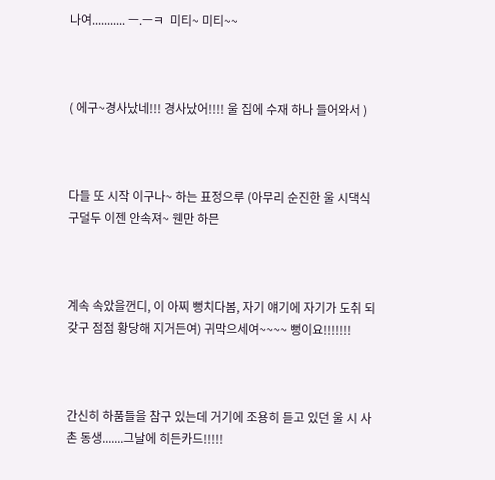나여........... ㅡ.ㅡㅋ  미티~ 미티~~



( 에구~경사났네!!! 경사났어!!!! 울 집에 수재 하나 들어와서 )



다들 또 시작 이구나~ 하는 표정으루 (아무리 순진한 울 시댁식구덜두 이젠 안속져~ 웬만 하믄



계속 속았을껀디, 이 아찌 뻥치다봄, 자기 얘기에 자기가 도취 되갖구 점점 황당해 지거든여) 귀막으세여~~~~ 뻥이요!!!!!!!



간신히 하품들을 참구 있는데 거기에 조용히 듣고 있던 울 시 사촌 동생.......그날에 히든카드!!!!!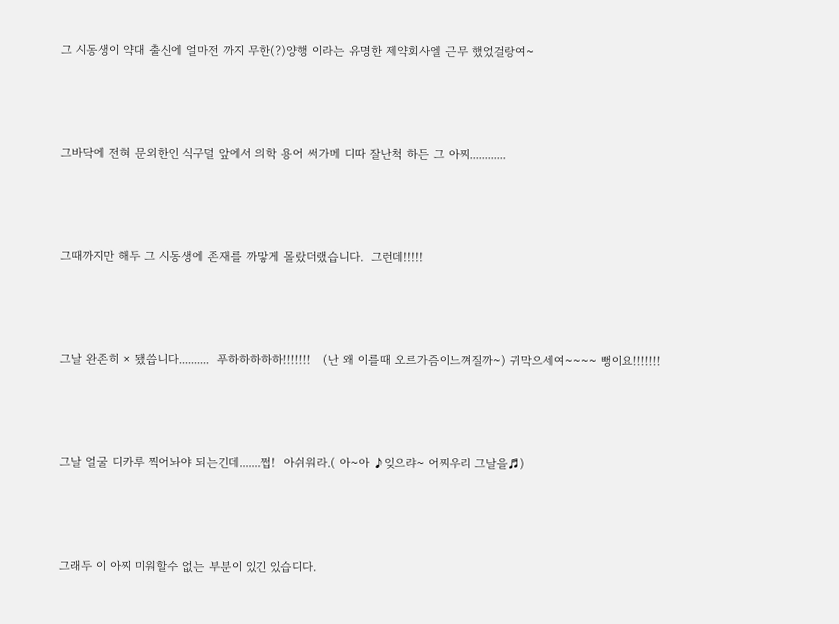그 시동생이 약대 출신에 얼마전 까지 무한(?)양행 이라는 유명한 제약회사엘 근무 했었걸랑여~



그바닥에 전혀 문외한인 식구덜 앞에서 의학 용어 써가메 디따 잘난척 하든 그 아찌............



그때까지만 해두 그 시동생에 존재를 까맣게 몰랐더랬습니다.  그런데!!!!!



그날 완존히 × 됐씁니다..........  푸하하하하하!!!!!!!   (난 왜 이를때 오르가즘이느껴질까~) 귀막으세여~~~~ 뻥이요!!!!!!!



그날 얼굴 디카루 찍어놔야 되는긴데.......쩝!  아쉬워라.( 아~아 ♪잊으랴~ 어찌우리 그날을♬)



그래두 이 아찌 미워할수 없는 부분이 있긴 있습디다.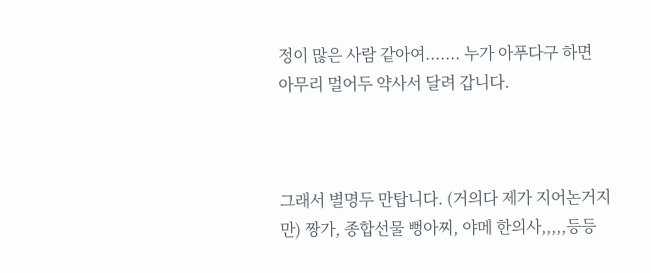정이 많은 사람 같아여....... 누가 아푸다구 하면 아무리 멀어두 약사서 달려 갑니다.



그래서 별명두 만탑니다. (거의다 제가 지어논거지만) 짱가, 종합선물 뻥아찌, 야메 한의사,,,,,등등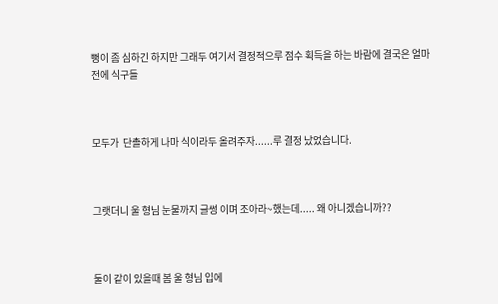뻥이 좀 심하긴 하지만 그래두 여기서 결정적으루 점수 획득을 하는 바람에 결국은 얼마전에 식구들



모두가  단촐하게 나마 식이라두 올려주자......루 결정 났었습니다.



그랫더니 울 형님 눈물까지 글썽 이며 조아라~했는데..... 왜 아니겠습니까??



둘이 같이 있을때 봄 울 형님 입에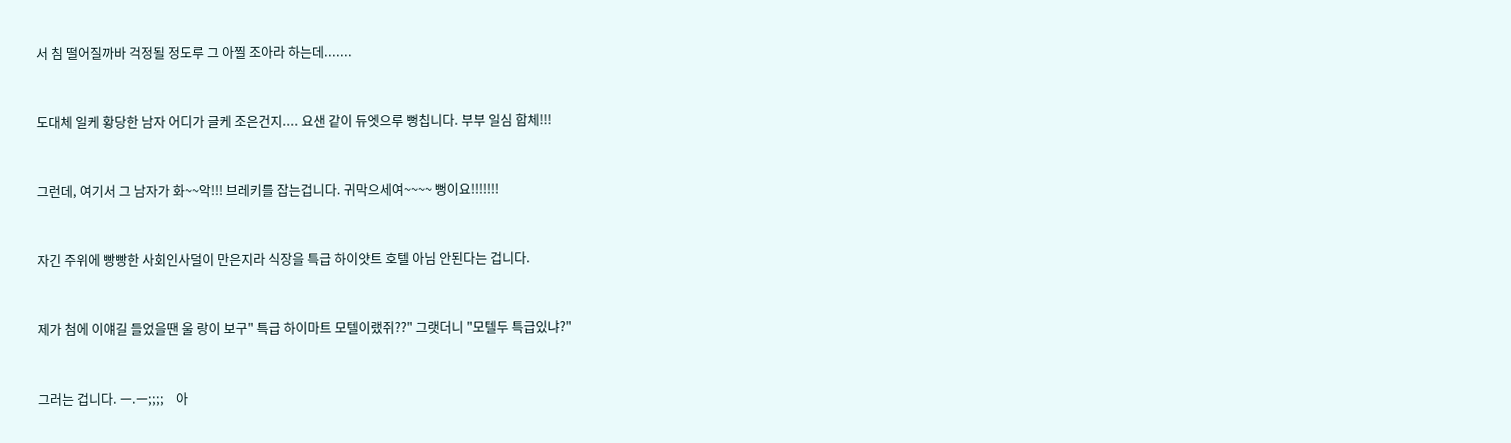서 침 떨어질까바 걱정될 정도루 그 아찔 조아라 하는데.......



도대체 일케 황당한 남자 어디가 글케 조은건지.... 요샌 같이 듀엣으루 뻥칩니다. 부부 일심 합체!!!



그런데, 여기서 그 남자가 화~~악!!! 브레키를 잡는겁니다. 귀막으세여~~~~ 뻥이요!!!!!!!



자긴 주위에 빵빵한 사회인사덜이 만은지라 식장을 특급 하이얏트 호텔 아님 안된다는 겁니다.



제가 첨에 이얘길 들었을땐 울 랑이 보구" 특급 하이마트 모텔이랬쥐??" 그랫더니 "모텔두 특급있냐?"



그러는 겁니다. ㅡ.ㅡ;;;;    아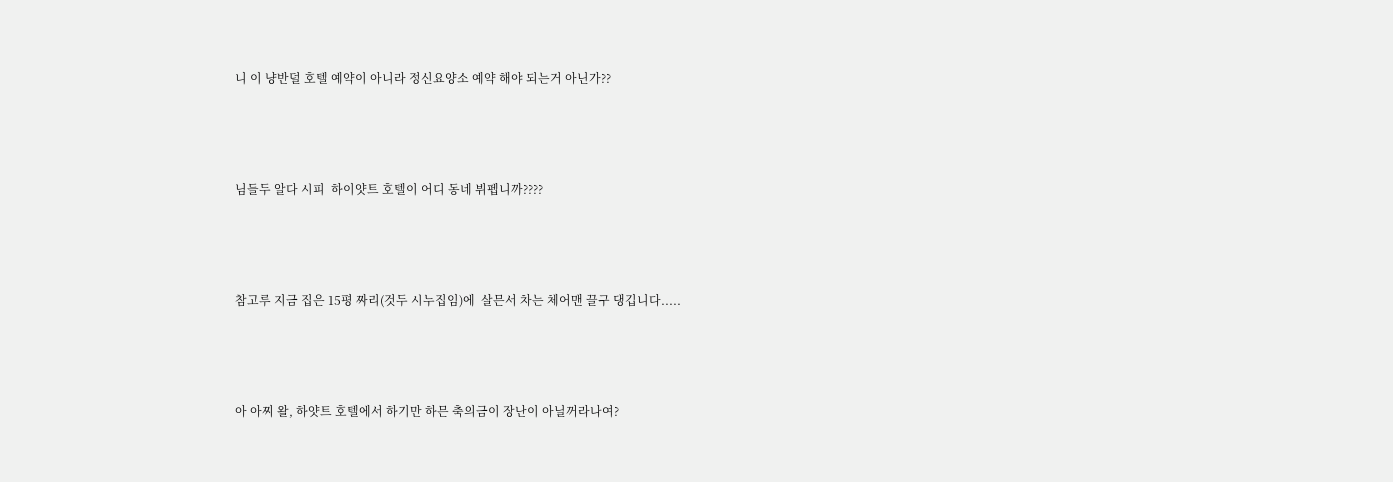니 이 냥반덜 호텔 예약이 아니라 정신요양소 예약 해야 되는거 아닌가??



님들두 알다 시피  하이얏트 호텔이 어디 동네 뷔펩니까????



참고루 지금 집은 15평 짜리(것두 시누집임)에  살믄서 차는 체어맨 끌구 댕깁니다.....



아 아찌 왈, 하얏트 호텔에서 하기만 하믄 축의금이 장난이 아닐꺼라나여?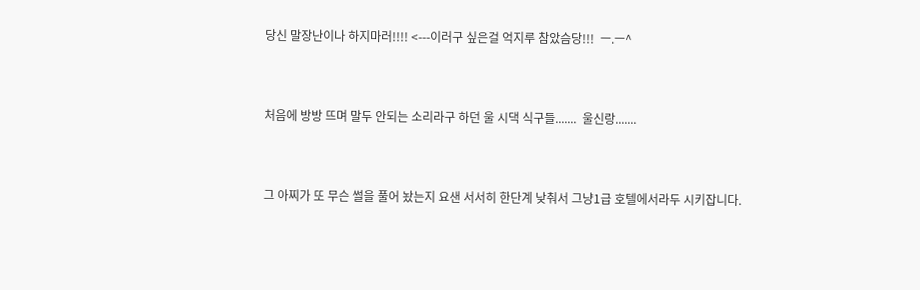당신 말장난이나 하지마러!!!! <---이러구 싶은걸 억지루 참았슴당!!!  ㅡ.ㅡ^



처음에 방방 뜨며 말두 안되는 소리라구 하던 울 시댁 식구들.......  울신랑.......



그 아찌가 또 무슨 썰을 풀어 놨는지 요샌 서서히 한단계 낮춰서 그냥1급 호텔에서라두 시키잡니다.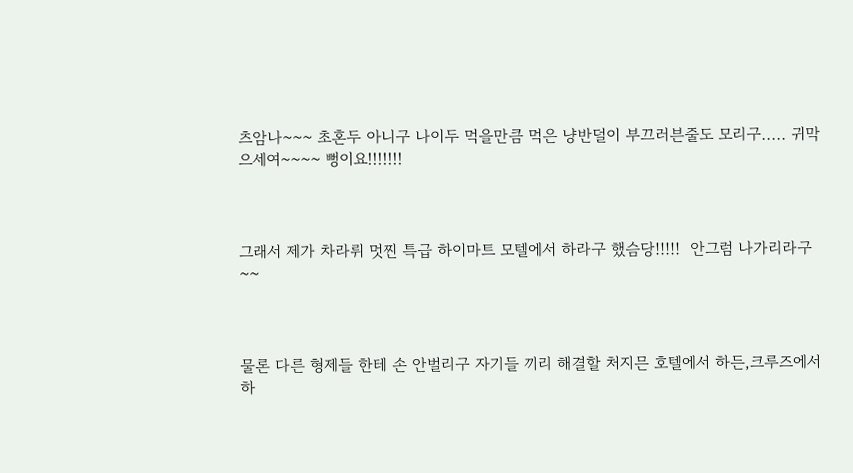츠암나~~~ 초혼두 아니구 나이두 먹을만큼 먹은 냥반덜이 부끄러븐줄도 모리구..... 귀막으세여~~~~ 뻥이요!!!!!!!



그래서 제가 차라뤼 멋찐 특급 하이마트 모텔에서 하라구 했슴당!!!!!  안그럼 나가리라구~~



물론 다른 형제들 한테 손 안벌리구 자기들 끼리 해결할 처지믄 호텔에서 하든,크루즈에서 하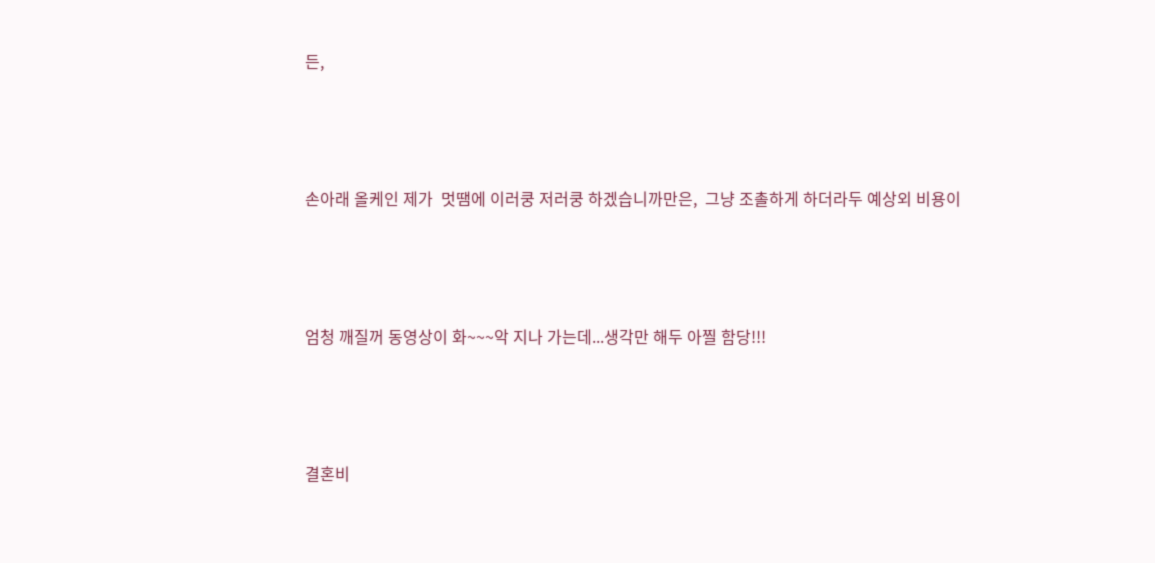든,



손아래 올케인 제가  멋땜에 이러쿵 저러쿵 하겠습니까만은,  그냥 조촐하게 하더라두 예상외 비용이



엄청 깨질꺼 동영상이 화~~~악 지나 가는데...생각만 해두 아찔 함당!!!



결혼비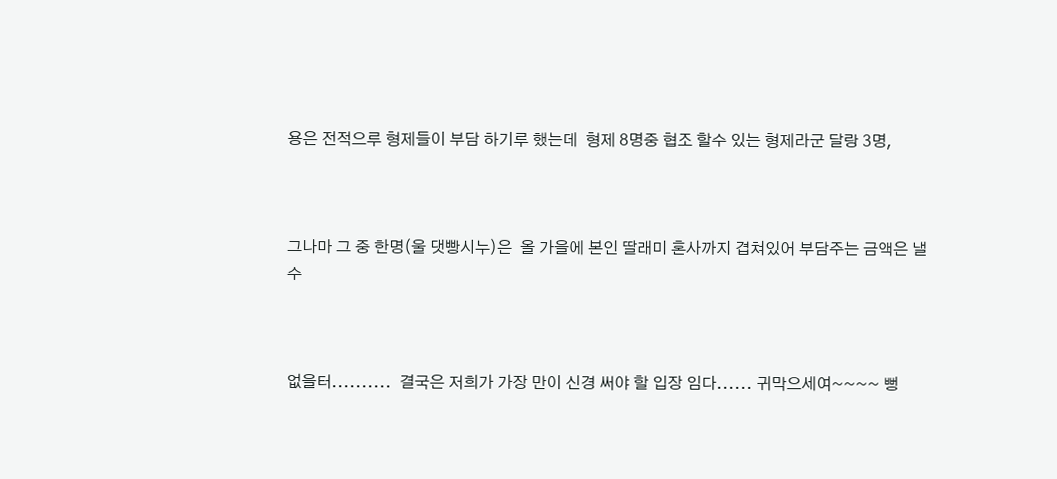용은 전적으루 형제들이 부담 하기루 했는데  형제 8명중 협조 할수 있는 형제라군 달랑 3명,



그나마 그 중 한명(울 댓빵시누)은  올 가을에 본인 딸래미 혼사까지 겹쳐있어 부담주는 금액은 낼수



없을터..........  결국은 저희가 가장 만이 신경 써야 할 입장 임다...... 귀막으세여~~~~ 뻥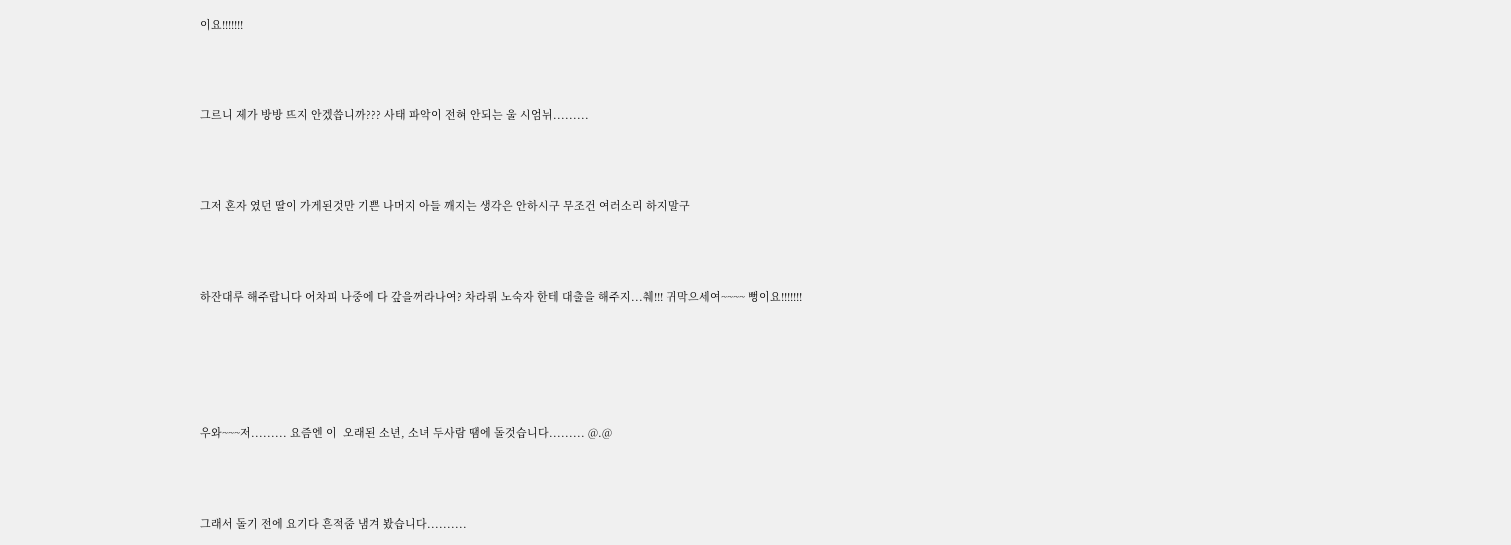이요!!!!!!!



그르니 제가 방방 뜨지 안겠씁니까??? 사태 파악이 전혀 안되는 울 시엄뉘.........



그저 혼자 였던 딸이 가게된것만 기쁜 나머지 아들 깨지는 생각은 안하시구 무조건 여러소리 하지말구



하잔대루 해주랍니다 어차피 나중에 다 갚을꺼라나여? 차라뤼 노숙자 한테 대출을 해주지...췌!!! 귀막으세여~~~~ 뻥이요!!!!!!!





우와~~~저......... 요즘엔 이  오래된 소년, 소녀 두사람 땜에 돌것습니다......... @.@



그래서 돌기 전에 요기다 흔적줌 냄겨 봤습니다..........